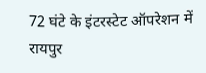72 घंटे के इंटरस्टेट ऑपरेशन में रायपुर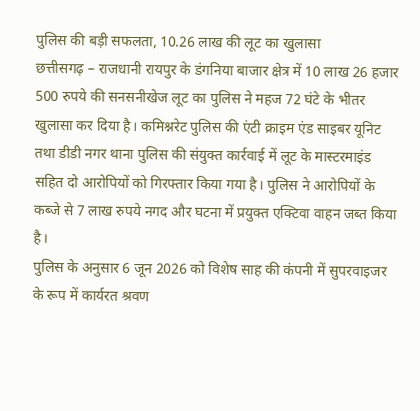पुलिस की बड़ी सफलता, 10.26 लाख की लूट का खुलासा
छत्तीसगढ़ – राजधानी रायपुर के डंगनिया बाजार क्षेत्र में 10 लाख 26 हजार 500 रुपये की सनसनीखेज लूट का पुलिस ने महज 72 घंटे के भीतर खुलासा कर दिया है। कमिश्नरेट पुलिस की एंटी क्राइम एंड साइबर यूनिट तथा डीडी नगर थाना पुलिस की संयुक्त कार्रवाई में लूट के मास्टरमाइंड सहित दो आरोपियों को गिरफ्तार किया गया है। पुलिस ने आरोपियों के कब्जे से 7 लाख रुपये नगद और घटना में प्रयुक्त एक्टिवा वाहन जब्त किया है।
पुलिस के अनुसार 6 जून 2026 को विशेष साह की कंपनी में सुपरवाइजर के रूप में कार्यरत श्रवण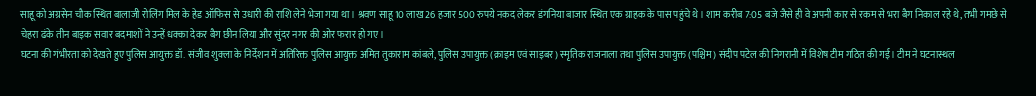साहू को अग्रसेन चौक स्थित बालाजी रोलिंग मिल के हेड ऑफिस से उधारी की राशि लेने भेजा गया था। श्रवण साहू 10 लाख 26 हजार 500 रुपये नकद लेकर डंगनिया बाजार स्थित एक ग्राहक के पास पहुंचे थे। शाम करीब 7:05 बजे जैसे ही वे अपनी कार से रकम से भरा बैग निकाल रहे थे, तभी गमछे से चेहरा ढंके तीन बाइक सवार बदमाशों ने उन्हें धक्का देकर बैग छीन लिया और सुंदर नगर की ओर फरार हो गए।
घटना की गंभीरता को देखते हुए पुलिस आयुक्त डॉ. संजीव शुक्ला के निर्देशन में अतिरिक्त पुलिस आयुक्त अमित तुकाराम कांबले, पुलिस उपायुक्त (क्राइम एवं साइबर) स्मृतिक राजनाला तथा पुलिस उपायुक्त (पश्चिम) संदीप पटेल की निगरानी में विशेष टीम गठित की गई। टीम ने घटनास्थल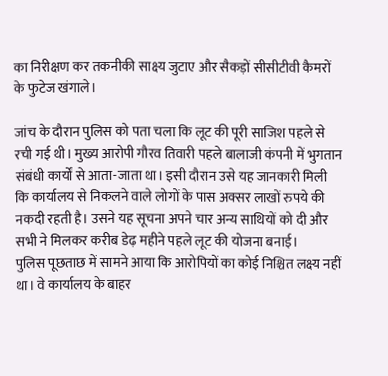का निरीक्षण कर तकनीकी साक्ष्य जुटाए और सैकड़ों सीसीटीवी कैमरों के फुटेज खंगाले।

जांच के दौरान पुलिस को पता चला कि लूट की पूरी साजिश पहले से रची गई थी। मुख्य आरोपी गौरव तिवारी पहले बालाजी कंपनी में भुगतान संबंधी कार्यों से आता-जाता था। इसी दौरान उसे यह जानकारी मिली कि कार्यालय से निकलने वाले लोगों के पास अक्सर लाखों रुपये की नकदी रहती है। उसने यह सूचना अपने चार अन्य साथियों को दी और सभी ने मिलकर करीब डेढ़ महीने पहले लूट की योजना बनाई।
पुलिस पूछताछ में सामने आया कि आरोपियों का कोई निश्चित लक्ष्य नहीं था। वे कार्यालय के बाहर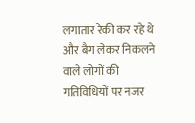लगातार रेकी कर रहे थे और बैग लेकर निकलने वाले लोगों की गतिविधियों पर नजर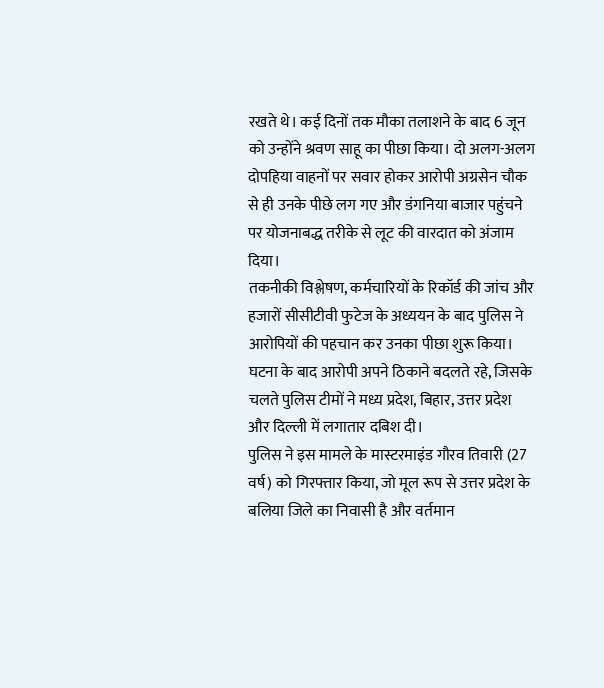रखते थे। कई दिनों तक मौका तलाशने के बाद 6 जून को उन्होंने श्रवण साहू का पीछा किया। दो अलग-अलग दोपहिया वाहनों पर सवार होकर आरोपी अग्रसेन चौक से ही उनके पीछे लग गए और डंगनिया बाजार पहुंचने पर योजनाबद्ध तरीके से लूट की वारदात को अंजाम दिया।
तकनीकी विश्लेषण, कर्मचारियों के रिकॉर्ड की जांच और हजारों सीसीटीवी फुटेज के अध्ययन के बाद पुलिस ने आरोपियों की पहचान कर उनका पीछा शुरू किया। घटना के बाद आरोपी अपने ठिकाने बदलते रहे, जिसके चलते पुलिस टीमों ने मध्य प्रदेश, बिहार, उत्तर प्रदेश और दिल्ली में लगातार दबिश दी।
पुलिस ने इस मामले के मास्टरमाइंड गौरव तिवारी (27 वर्ष) को गिरफ्तार किया, जो मूल रूप से उत्तर प्रदेश के बलिया जिले का निवासी है और वर्तमान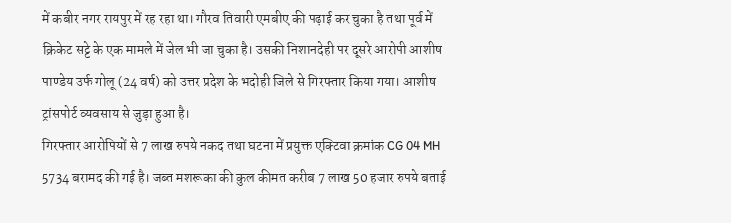में कबीर नगर रायपुर में रह रहा था। गौरव तिवारी एमबीए की पढ़ाई कर चुका है तथा पूर्व में क्रिकेट सट्टे के एक मामले में जेल भी जा चुका है। उसकी निशानदेही पर दूसरे आरोपी आशीष पाण्डेय उर्फ गोलू (24 वर्ष) को उत्तर प्रदेश के भदोही जिले से गिरफ्तार किया गया। आशीष ट्रांसपोर्ट व्यवसाय से जुड़ा हुआ है।
गिरफ्तार आरोपियों से 7 लाख रुपये नकद तथा घटना में प्रयुक्त एक्टिवा क्रमांक CG 04 MH 5734 बरामद की गई है। जब्त मशरूका की कुल कीमत करीब 7 लाख 50 हजार रुपये बताई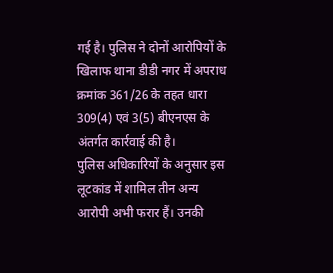गई है। पुलिस ने दोनों आरोपियों के खिलाफ थाना डीडी नगर में अपराध क्रमांक 361/26 के तहत धारा 309(4) एवं 3(5) बीएनएस के अंतर्गत कार्रवाई की है।
पुलिस अधिकारियों के अनुसार इस लूटकांड में शामिल तीन अन्य आरोपी अभी फरार हैं। उनकी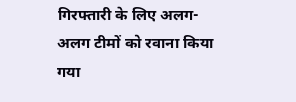गिरफ्तारी के लिए अलग-अलग टीमों को रवाना किया गया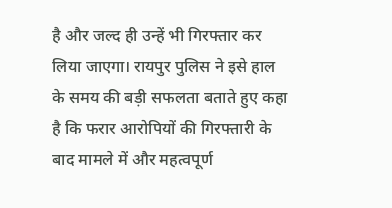है और जल्द ही उन्हें भी गिरफ्तार कर लिया जाएगा। रायपुर पुलिस ने इसे हाल के समय की बड़ी सफलता बताते हुए कहा है कि फरार आरोपियों की गिरफ्तारी के बाद मामले में और महत्वपूर्ण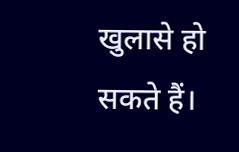खुलासे हो सकते हैं।